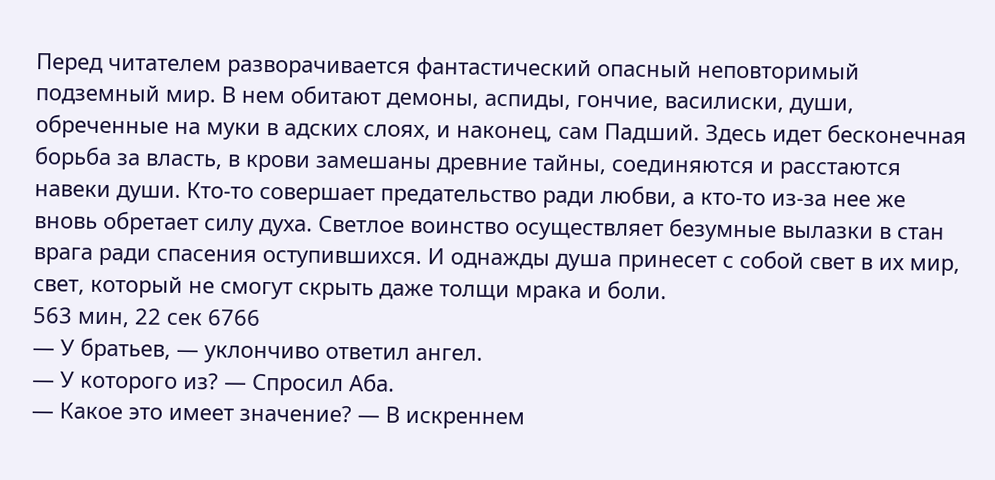Перед читателем разворачивается фантастический опасный неповторимый подземный мир. В нем обитают демоны, аспиды, гончие, василиски, души, обреченные на муки в адских слоях, и наконец, сам Падший. Здесь идет бесконечная борьба за власть, в крови замешаны древние тайны, соединяются и расстаются навеки души. Кто-то совершает предательство ради любви, а кто-то из-за нее же вновь обретает силу духа. Светлое воинство осуществляет безумные вылазки в стан врага ради спасения оступившихся. И однажды душа принесет с собой свет в их мир, свет, который не смогут скрыть даже толщи мрака и боли.
563 мин, 22 сек 6766
— У братьев, — уклончиво ответил ангел.
— У которого из? — Спросил Аба.
— Какое это имеет значение? — В искреннем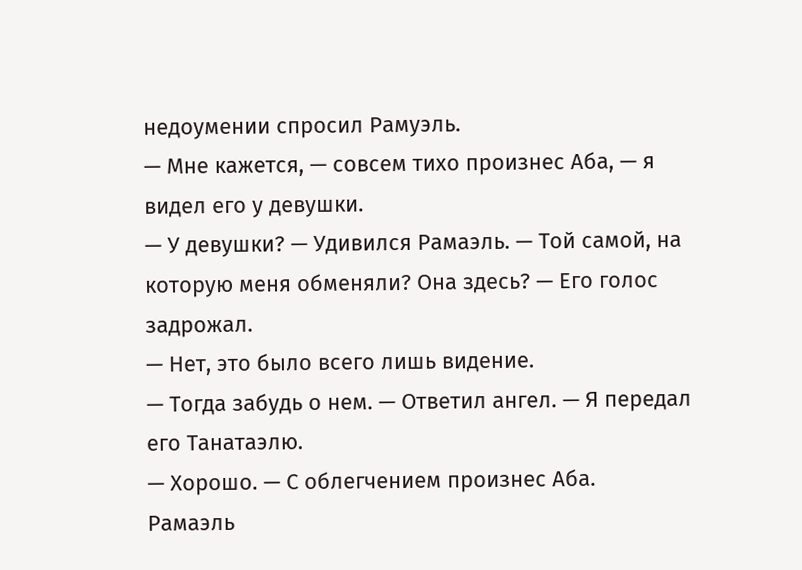недоумении спросил Рамуэль.
— Мне кажется, — совсем тихо произнес Аба, — я видел его у девушки.
— У девушки? — Удивился Рамаэль. — Той самой, на которую меня обменяли? Она здесь? — Его голос задрожал.
— Нет, это было всего лишь видение.
— Тогда забудь о нем. — Ответил ангел. — Я передал его Танатаэлю.
— Хорошо. — С облегчением произнес Аба.
Рамаэль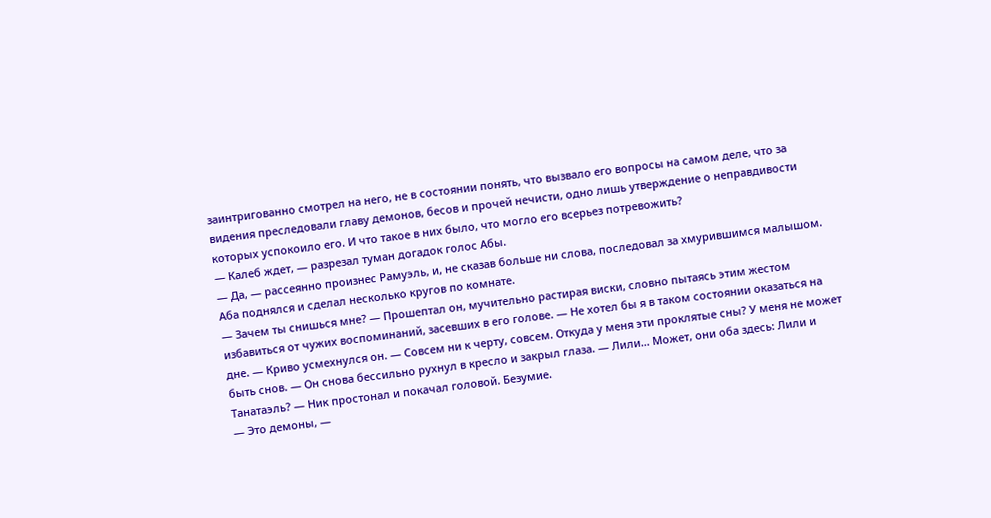заинтригованно смотрел на него, не в состоянии понять, что вызвало его вопросы на самом деле, что за видения преследовали главу демонов, бесов и прочей нечисти, одно лишь утверждение о неправдивости которых успокоило его. И что такое в них было, что могло его всерьез потревожить?
— Калеб ждет, — разрезал туман догадок голос Абы.
— Да, — рассеянно произнес Рамуэль, и, не сказав больше ни слова, последовал за хмурившимся малышом.
Аба поднялся и сделал несколько кругов по комнате.
— Зачем ты снишься мне? — Прошептал он, мучительно растирая виски, словно пытаясь этим жестом избавиться от чужих воспоминаний, засевших в его голове. — Не хотел бы я в таком состоянии оказаться на дне. — Криво усмехнулся он. — Совсем ни к черту, совсем. Откуда у меня эти проклятые сны? У меня не может быть снов. — Он снова бессильно рухнул в кресло и закрыл глаза. — Лили… Может, они оба здесь: Лили и Танатаэль? — Ник простонал и покачал головой. Безумие.
— Это демоны, —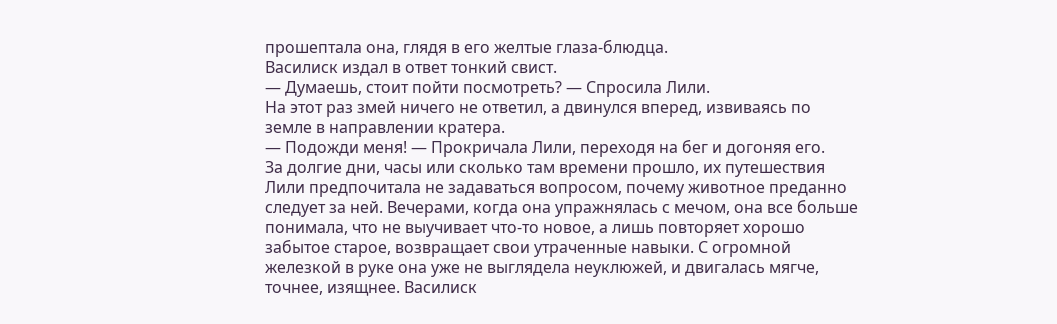прошептала она, глядя в его желтые глаза-блюдца.
Василиск издал в ответ тонкий свист.
— Думаешь, стоит пойти посмотреть? — Спросила Лили.
На этот раз змей ничего не ответил, а двинулся вперед, извиваясь по земле в направлении кратера.
— Подожди меня! — Прокричала Лили, переходя на бег и догоняя его.
За долгие дни, часы или сколько там времени прошло, их путешествия Лили предпочитала не задаваться вопросом, почему животное преданно следует за ней. Вечерами, когда она упражнялась с мечом, она все больше понимала, что не выучивает что-то новое, а лишь повторяет хорошо забытое старое, возвращает свои утраченные навыки. С огромной железкой в руке она уже не выглядела неуклюжей, и двигалась мягче, точнее, изящнее. Василиск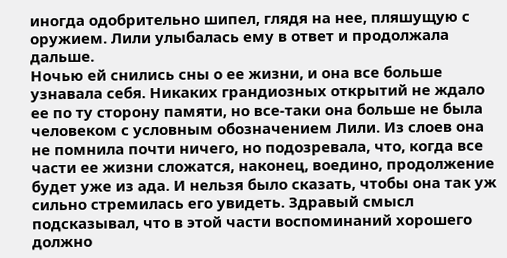иногда одобрительно шипел, глядя на нее, пляшущую с оружием. Лили улыбалась ему в ответ и продолжала дальше.
Ночью ей снились сны о ее жизни, и она все больше узнавала себя. Никаких грандиозных открытий не ждало ее по ту сторону памяти, но все-таки она больше не была человеком с условным обозначением Лили. Из слоев она не помнила почти ничего, но подозревала, что, когда все части ее жизни сложатся, наконец, воедино, продолжение будет уже из ада. И нельзя было сказать, чтобы она так уж сильно стремилась его увидеть. Здравый смысл подсказывал, что в этой части воспоминаний хорошего должно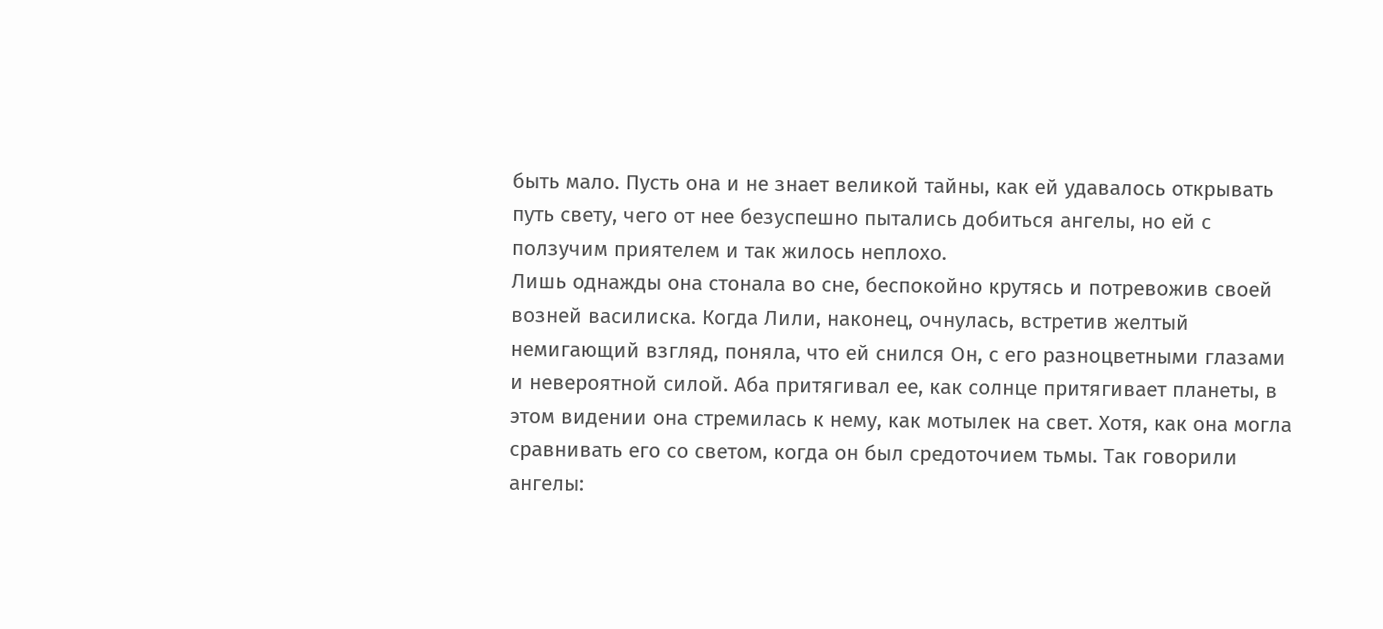быть мало. Пусть она и не знает великой тайны, как ей удавалось открывать путь свету, чего от нее безуспешно пытались добиться ангелы, но ей с ползучим приятелем и так жилось неплохо.
Лишь однажды она стонала во сне, беспокойно крутясь и потревожив своей возней василиска. Когда Лили, наконец, очнулась, встретив желтый немигающий взгляд, поняла, что ей снился Он, с его разноцветными глазами и невероятной силой. Аба притягивал ее, как солнце притягивает планеты, в этом видении она стремилась к нему, как мотылек на свет. Хотя, как она могла сравнивать его со светом, когда он был средоточием тьмы. Так говорили ангелы: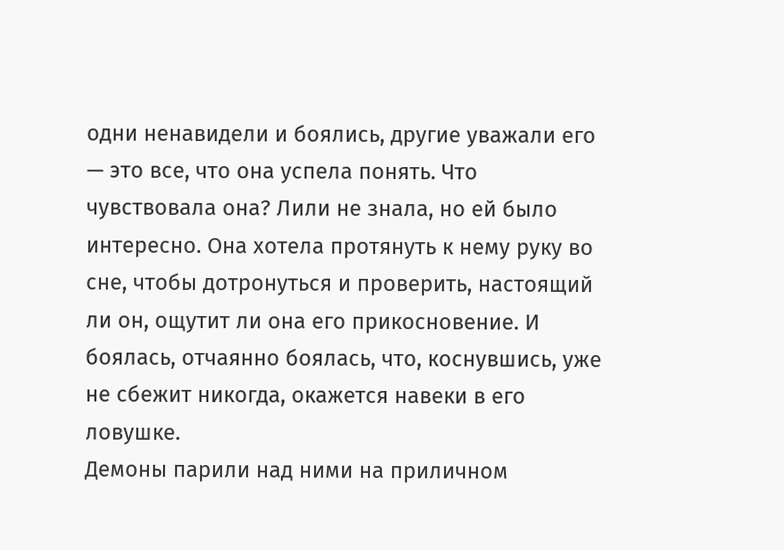одни ненавидели и боялись, другие уважали его — это все, что она успела понять. Что чувствовала она? Лили не знала, но ей было интересно. Она хотела протянуть к нему руку во сне, чтобы дотронуться и проверить, настоящий ли он, ощутит ли она его прикосновение. И боялась, отчаянно боялась, что, коснувшись, уже не сбежит никогда, окажется навеки в его ловушке.
Демоны парили над ними на приличном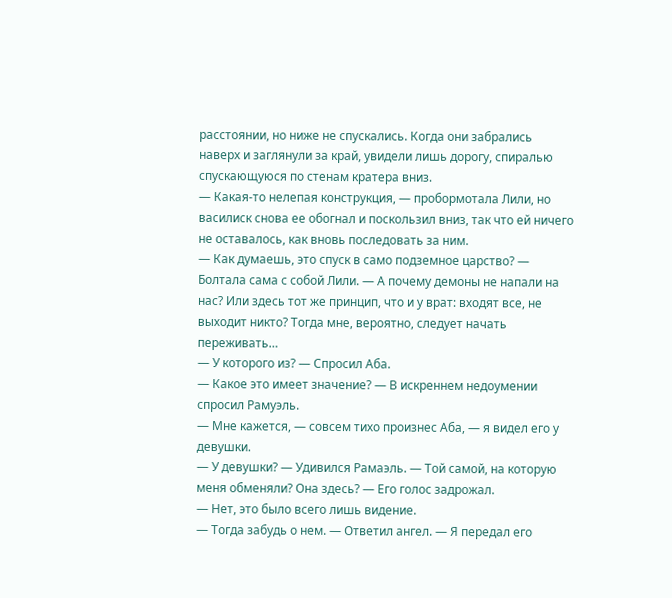расстоянии, но ниже не спускались. Когда они забрались наверх и заглянули за край, увидели лишь дорогу, спиралью спускающуюся по стенам кратера вниз.
— Какая-то нелепая конструкция, — пробормотала Лили, но василиск снова ее обогнал и поскользил вниз, так что ей ничего не оставалось, как вновь последовать за ним.
— Как думаешь, это спуск в само подземное царство? — Болтала сама с собой Лили. — А почему демоны не напали на нас? Или здесь тот же принцип, что и у врат: входят все, не выходит никто? Тогда мне, вероятно, следует начать переживать…
— У которого из? — Спросил Аба.
— Какое это имеет значение? — В искреннем недоумении спросил Рамуэль.
— Мне кажется, — совсем тихо произнес Аба, — я видел его у девушки.
— У девушки? — Удивился Рамаэль. — Той самой, на которую меня обменяли? Она здесь? — Его голос задрожал.
— Нет, это было всего лишь видение.
— Тогда забудь о нем. — Ответил ангел. — Я передал его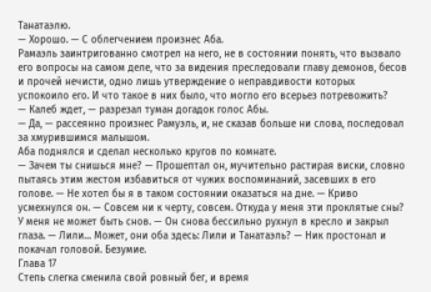Танатаэлю.
— Хорошо. — С облегчением произнес Аба.
Рамаэль заинтригованно смотрел на него, не в состоянии понять, что вызвало его вопросы на самом деле, что за видения преследовали главу демонов, бесов и прочей нечисти, одно лишь утверждение о неправдивости которых успокоило его. И что такое в них было, что могло его всерьез потревожить?
— Калеб ждет, — разрезал туман догадок голос Абы.
— Да, — рассеянно произнес Рамуэль, и, не сказав больше ни слова, последовал за хмурившимся малышом.
Аба поднялся и сделал несколько кругов по комнате.
— Зачем ты снишься мне? — Прошептал он, мучительно растирая виски, словно пытаясь этим жестом избавиться от чужих воспоминаний, засевших в его голове. — Не хотел бы я в таком состоянии оказаться на дне. — Криво усмехнулся он. — Совсем ни к черту, совсем. Откуда у меня эти проклятые сны? У меня не может быть снов. — Он снова бессильно рухнул в кресло и закрыл глаза. — Лили… Может, они оба здесь: Лили и Танатаэль? — Ник простонал и покачал головой. Безумие.
Глава 17
Степь слегка сменила свой ровный бег, и время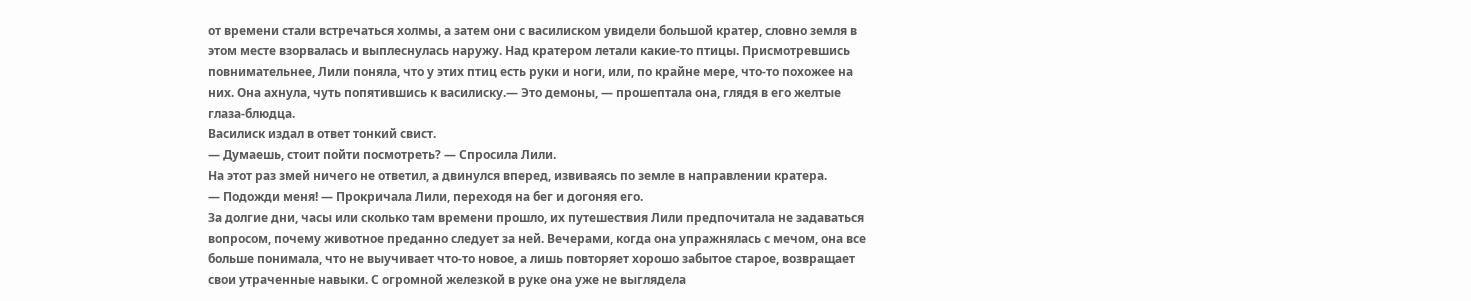от времени стали встречаться холмы, а затем они с василиском увидели большой кратер, словно земля в этом месте взорвалась и выплеснулась наружу. Над кратером летали какие-то птицы. Присмотревшись повнимательнее, Лили поняла, что у этих птиц есть руки и ноги, или, по крайне мере, что-то похожее на них. Она ахнула, чуть попятившись к василиску.— Это демоны, — прошептала она, глядя в его желтые глаза-блюдца.
Василиск издал в ответ тонкий свист.
— Думаешь, стоит пойти посмотреть? — Спросила Лили.
На этот раз змей ничего не ответил, а двинулся вперед, извиваясь по земле в направлении кратера.
— Подожди меня! — Прокричала Лили, переходя на бег и догоняя его.
За долгие дни, часы или сколько там времени прошло, их путешествия Лили предпочитала не задаваться вопросом, почему животное преданно следует за ней. Вечерами, когда она упражнялась с мечом, она все больше понимала, что не выучивает что-то новое, а лишь повторяет хорошо забытое старое, возвращает свои утраченные навыки. С огромной железкой в руке она уже не выглядела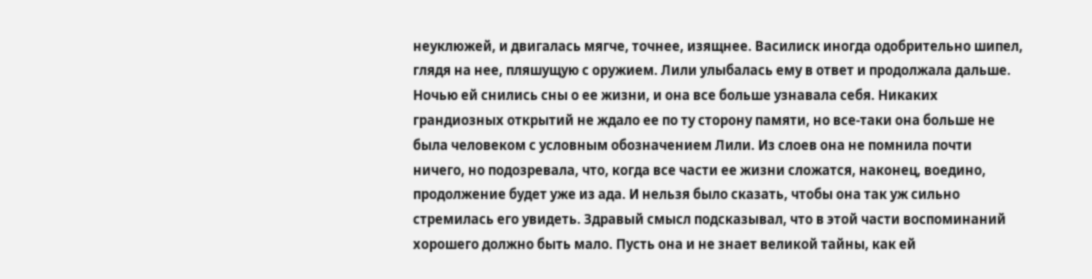неуклюжей, и двигалась мягче, точнее, изящнее. Василиск иногда одобрительно шипел, глядя на нее, пляшущую с оружием. Лили улыбалась ему в ответ и продолжала дальше.
Ночью ей снились сны о ее жизни, и она все больше узнавала себя. Никаких грандиозных открытий не ждало ее по ту сторону памяти, но все-таки она больше не была человеком с условным обозначением Лили. Из слоев она не помнила почти ничего, но подозревала, что, когда все части ее жизни сложатся, наконец, воедино, продолжение будет уже из ада. И нельзя было сказать, чтобы она так уж сильно стремилась его увидеть. Здравый смысл подсказывал, что в этой части воспоминаний хорошего должно быть мало. Пусть она и не знает великой тайны, как ей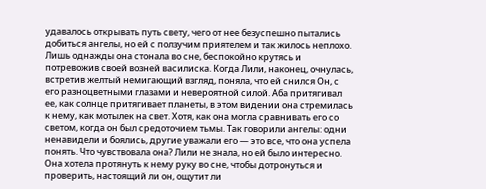удавалось открывать путь свету, чего от нее безуспешно пытались добиться ангелы, но ей с ползучим приятелем и так жилось неплохо.
Лишь однажды она стонала во сне, беспокойно крутясь и потревожив своей возней василиска. Когда Лили, наконец, очнулась, встретив желтый немигающий взгляд, поняла, что ей снился Он, с его разноцветными глазами и невероятной силой. Аба притягивал ее, как солнце притягивает планеты, в этом видении она стремилась к нему, как мотылек на свет. Хотя, как она могла сравнивать его со светом, когда он был средоточием тьмы. Так говорили ангелы: одни ненавидели и боялись, другие уважали его — это все, что она успела понять. Что чувствовала она? Лили не знала, но ей было интересно. Она хотела протянуть к нему руку во сне, чтобы дотронуться и проверить, настоящий ли он, ощутит ли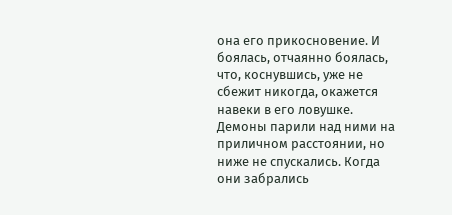она его прикосновение. И боялась, отчаянно боялась, что, коснувшись, уже не сбежит никогда, окажется навеки в его ловушке.
Демоны парили над ними на приличном расстоянии, но ниже не спускались. Когда они забрались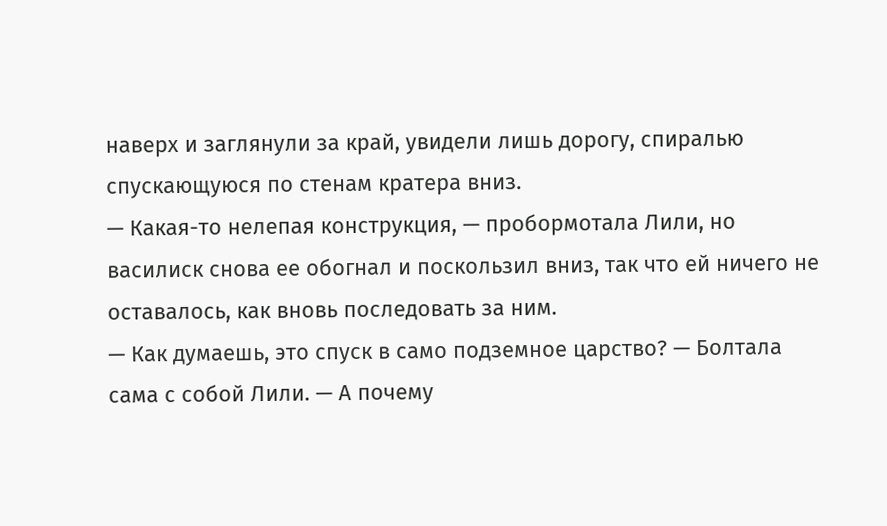наверх и заглянули за край, увидели лишь дорогу, спиралью спускающуюся по стенам кратера вниз.
— Какая-то нелепая конструкция, — пробормотала Лили, но василиск снова ее обогнал и поскользил вниз, так что ей ничего не оставалось, как вновь последовать за ним.
— Как думаешь, это спуск в само подземное царство? — Болтала сама с собой Лили. — А почему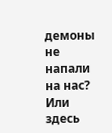демоны не напали на нас? Или здесь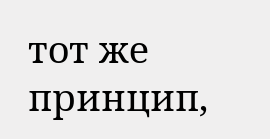тот же принцип,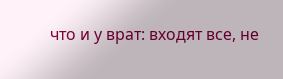что и у врат: входят все, не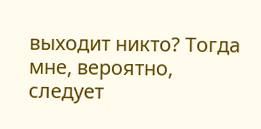выходит никто? Тогда мне, вероятно, следует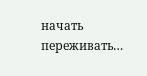начать переживать…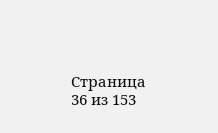Страница 36 из 153